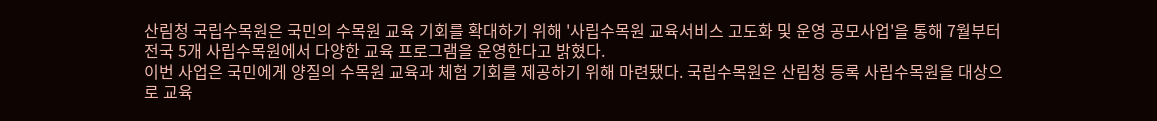산림청 국립수목원은 국민의 수목원 교육 기회를 확대하기 위해 '사립수목원 교육서비스 고도화 및 운영 공모사업'을 통해 7월부터 전국 5개 사립수목원에서 다양한 교육 프로그램을 운영한다고 밝혔다.
이번 사업은 국민에게 양질의 수목원 교육과 체험 기회를 제공하기 위해 마련됐다. 국립수목원은 산림청 등록 사립수목원을 대상으로 교육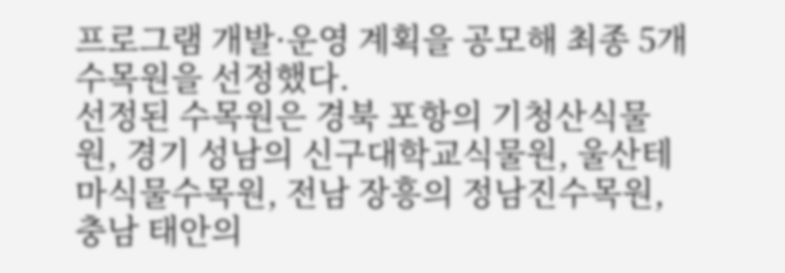프로그램 개발·운영 계획을 공모해 최종 5개 수목원을 선정했다.
선정된 수목원은 경북 포항의 기청산식물원, 경기 성남의 신구대학교식물원, 울산테마식물수목원, 전남 장흥의 정남진수목원, 충남 태안의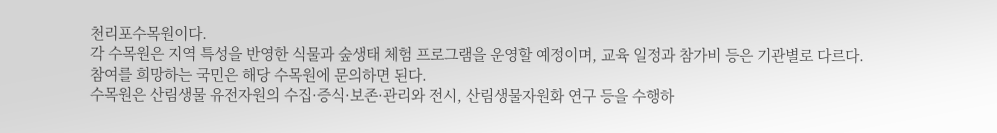천리포수목원이다.
각 수목원은 지역 특성을 반영한 식물과 숲생태 체험 프로그램을 운영할 예정이며, 교육 일정과 참가비 등은 기관별로 다르다. 참여를 희망하는 국민은 해당 수목원에 문의하면 된다.
수목원은 산림생물 유전자원의 수집·증식·보존·관리와 전시, 산림생물자원화 연구 등을 수행하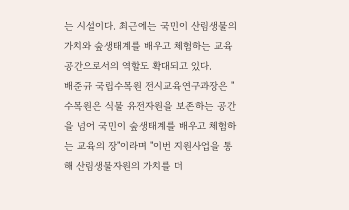는 시설이다. 최근에는 국민이 산림생물의 가치와 숲생태계를 배우고 체험하는 교육 공간으로서의 역할도 확대되고 있다.
배준규 국립수목원 전시교육연구과장은 "수목원은 식물 유전자원을 보존하는 공간을 넘어 국민이 숲생태계를 배우고 체험하는 교육의 장"이라며 "이번 지원사업을 통해 산림생물자원의 가치를 더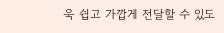욱 쉽고 가깝게 전달할 수 있도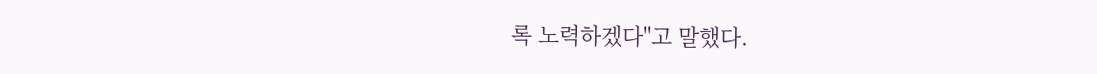록 노력하겠다"고 말했다.